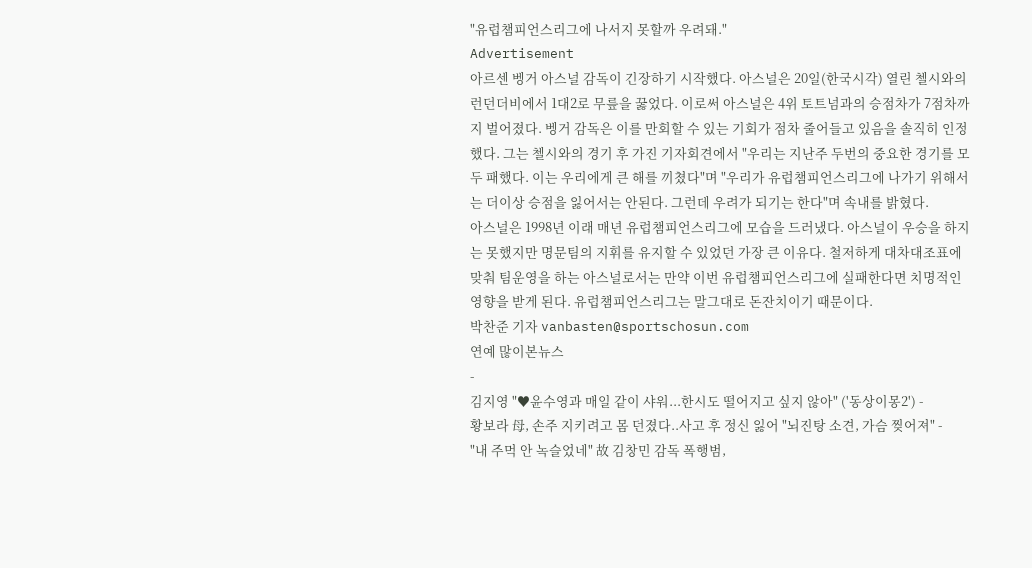"유럽챔피언스리그에 나서지 못할까 우려돼."
Advertisement
아르센 벵거 아스널 감독이 긴장하기 시작했다. 아스널은 20일(한국시각) 열린 첼시와의 런던더비에서 1대2로 무릎을 꿇었다. 이로써 아스널은 4위 토트넘과의 승점차가 7점차까지 벌어졌다. 벵거 감독은 이를 만회할 수 있는 기회가 점차 줄어들고 있음을 솔직히 인정했다. 그는 첼시와의 경기 후 가진 기자회견에서 "우리는 지난주 두번의 중요한 경기를 모두 패했다. 이는 우리에게 큰 해를 끼쳤다"며 "우리가 유럽챔피언스리그에 나가기 위해서는 더이상 승점을 잃어서는 안된다. 그런데 우려가 되기는 한다"며 속내를 밝혔다.
아스널은 1998년 이래 매년 유럽챔피언스리그에 모습을 드러냈다. 아스널이 우승을 하지는 못했지만 명문팀의 지휘를 유지할 수 있었던 가장 큰 이유다. 철저하게 대차대조표에 맞춰 팀운영을 하는 아스널로서는 만약 이번 유럽챔피언스리그에 실패한다면 치명적인 영향을 받게 된다. 유럽챔피언스리그는 말그대로 돈잔치이기 때문이다.
박찬준 기자 vanbasten@sportschosun.com
연예 많이본뉴스
-
김지영 "♥윤수영과 매일 같이 샤워...한시도 떨어지고 싶지 않아" ('동상이몽2') -
황보라 母, 손주 지키려고 몸 던졌다..사고 후 정신 잃어 "뇌진탕 소견, 가슴 찢어져" -
"내 주먹 안 녹슬었네" 故 김창민 감독 폭행범,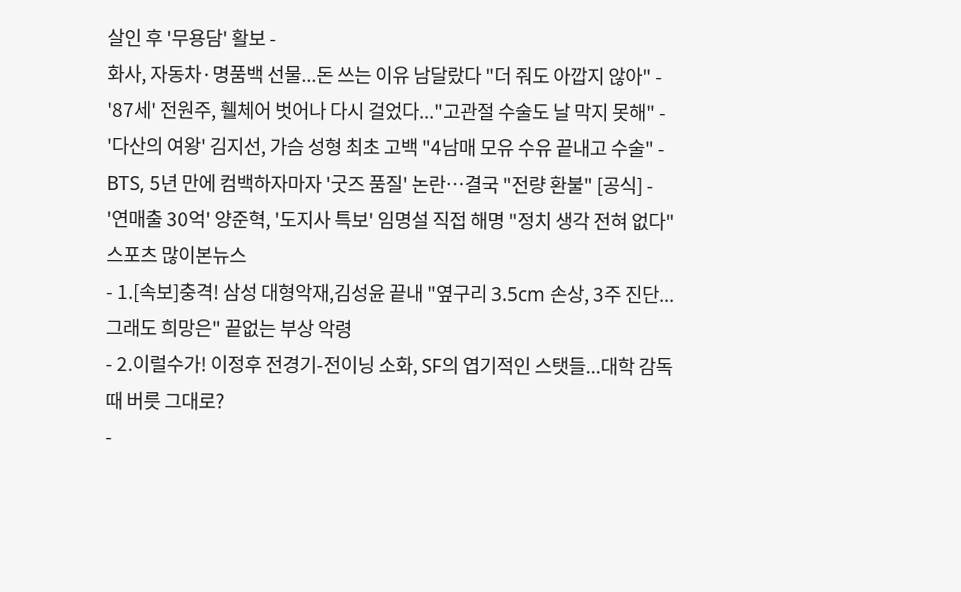살인 후 '무용담' 활보 -
화사, 자동차·명품백 선물...돈 쓰는 이유 남달랐다 "더 줘도 아깝지 않아" -
'87세' 전원주, 휄체어 벗어나 다시 걸었다..."고관절 수술도 날 막지 못해" -
'다산의 여왕' 김지선, 가슴 성형 최초 고백 "4남매 모유 수유 끝내고 수술" -
BTS, 5년 만에 컴백하자마자 '굿즈 품질' 논란…결국 "전량 환불" [공식] -
'연매출 30억' 양준혁, '도지사 특보' 임명설 직접 해명 "정치 생각 전혀 없다"
스포츠 많이본뉴스
- 1.[속보]충격! 삼성 대형악재,김성윤 끝내 "옆구리 3.5cm 손상, 3주 진단...그래도 희망은" 끝없는 부상 악령
- 2.이럴수가! 이정후 전경기-전이닝 소화, SF의 엽기적인 스탯들...대학 감독 때 버릇 그대로?
-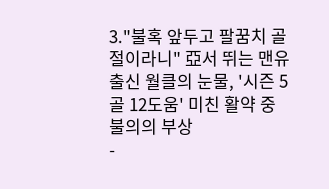3."불혹 앞두고 팔꿈치 골절이라니" 亞서 뛰는 맨유 출신 월클의 눈물, '시즌 5골 12도움' 미친 활약 중 불의의 부상
-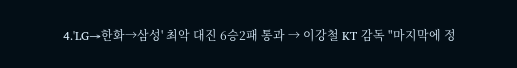4.'LG→한화→삼성' 최악 대진 6승2패 통과 → 이강철 KT 감독 "마지막에 정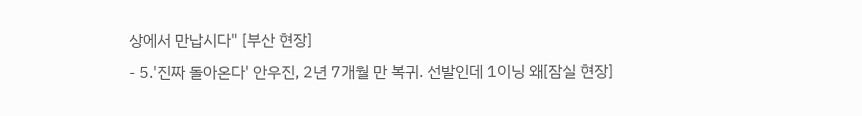상에서 만납시다" [부산 현장]
- 5.'진짜 돌아온다' 안우진, 2년 7개월 만 복귀. 선발인데 1이닝 왜[잠실 현장]